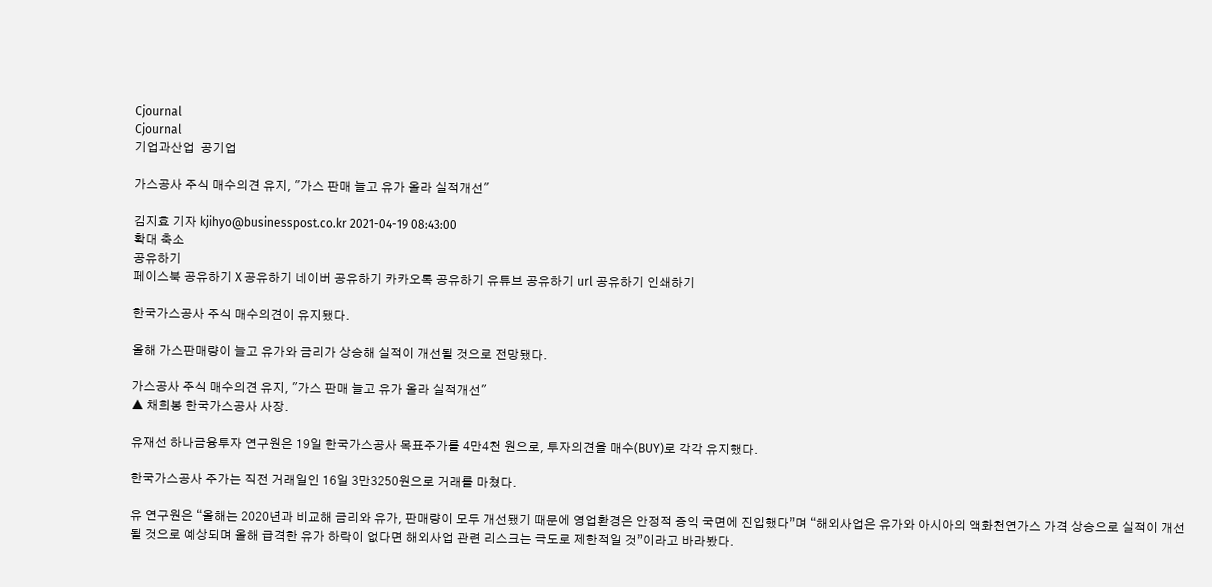Cjournal
Cjournal
기업과산업  공기업

가스공사 주식 매수의견 유지, "가스 판매 늘고 유가 올라 실적개선"

김지효 기자 kjihyo@businesspost.co.kr 2021-04-19 08:43:00
확대 축소
공유하기
페이스북 공유하기 X 공유하기 네이버 공유하기 카카오톡 공유하기 유튜브 공유하기 url 공유하기 인쇄하기

한국가스공사 주식 매수의견이 유지됐다.

올해 가스판매량이 늘고 유가와 금리가 상승해 실적이 개선될 것으로 전망됐다.

가스공사 주식 매수의견 유지, "가스 판매 늘고 유가 올라 실적개선"
▲ 채희봉 한국가스공사 사장.

유재선 하나금융투자 연구원은 19일 한국가스공사 목표주가를 4만4천 원으로, 투자의견을 매수(BUY)로 각각 유지했다.

한국가스공사 주가는 직전 거래일인 16일 3만3250원으로 거래를 마쳤다.

유 연구원은 “올해는 2020년과 비교해 금리와 유가, 판매량이 모두 개선됐기 때문에 영업환경은 안정적 증익 국면에 진입했다”며 “해외사업은 유가와 아시아의 액화천연가스 가격 상승으로 실적이 개선될 것으로 예상되며 올해 급격한 유가 하락이 없다면 해외사업 관련 리스크는 극도로 제한적일 것”이라고 바라봤다.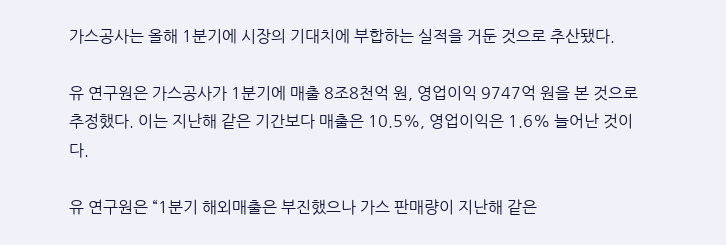가스공사는 올해 1분기에 시장의 기대치에 부합하는 실적을 거둔 것으로 추산됐다.

유 연구원은 가스공사가 1분기에 매출 8조8천억 원, 영업이익 9747억 원을 본 것으로 추정했다. 이는 지난해 같은 기간보다 매출은 10.5%, 영업이익은 1.6% 늘어난 것이다.

유 연구원은 “1분기 해외매출은 부진했으나 가스 판매량이 지난해 같은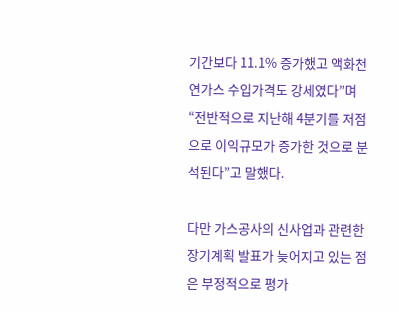기간보다 11.1% 증가했고 액화천연가스 수입가격도 강세였다”며 “전반적으로 지난해 4분기를 저점으로 이익규모가 증가한 것으로 분석된다”고 말했다.

다만 가스공사의 신사업과 관련한 장기계획 발표가 늦어지고 있는 점은 부정적으로 평가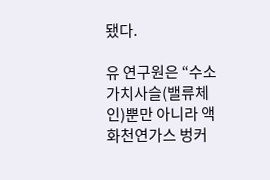됐다.

유 연구원은 “수소 가치사슬(밸류체인)뿐만 아니라 액화천연가스 벙커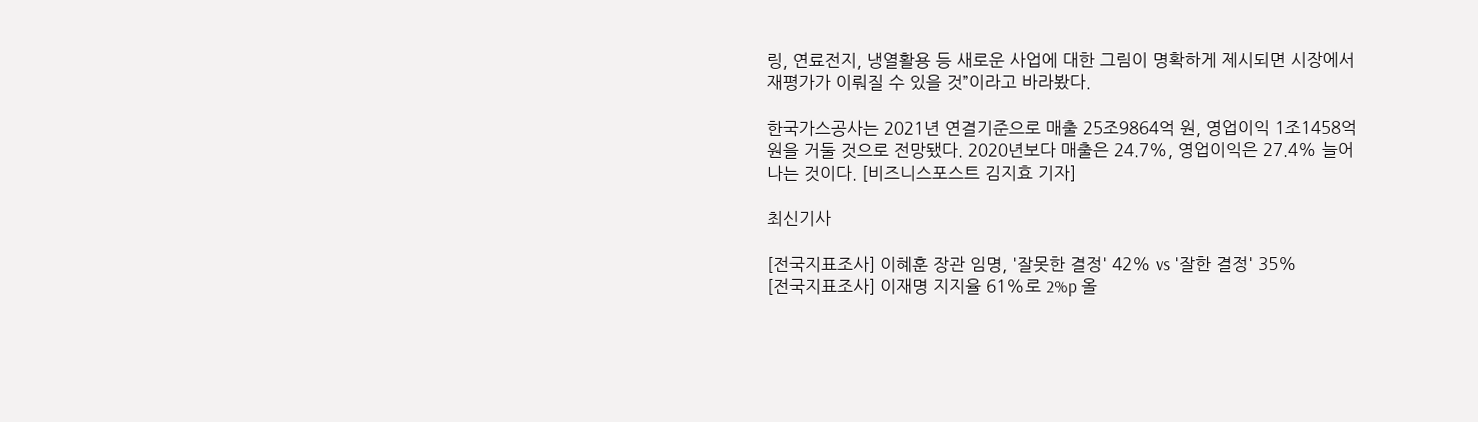링, 연료전지, 냉열활용 등 새로운 사업에 대한 그림이 명확하게 제시되면 시장에서 재평가가 이뤄질 수 있을 것”이라고 바라봤다.

한국가스공사는 2021년 연결기준으로 매출 25조9864억 원, 영업이익 1조1458억 원을 거둘 것으로 전망됐다. 2020년보다 매출은 24.7%, 영업이익은 27.4% 늘어나는 것이다. [비즈니스포스트 김지효 기자]

최신기사

[전국지표조사] 이혜훈 장관 임명, '잘못한 결정' 42% vs '잘한 결정' 35%
[전국지표조사] 이재명 지지율 61%로 2%p 올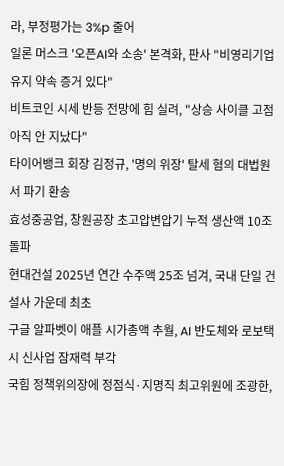라, 부정평가는 3%p 줄어
일론 머스크 '오픈AI와 소송' 본격화, 판사 "비영리기업 유지 약속 증거 있다"
비트코인 시세 반등 전망에 힘 실려, "상승 사이클 고점 아직 안 지났다"
타이어뱅크 회장 김정규, '명의 위장' 탈세 혐의 대법원서 파기 환송
효성중공업, 창원공장 초고압변압기 누적 생산액 10조 돌파
현대건설 2025년 연간 수주액 25조 넘겨, 국내 단일 건설사 가운데 최초
구글 알파벳이 애플 시가총액 추월, AI 반도체와 로보택시 신사업 잠재력 부각
국힘 정책위의장에 정점식·지명직 최고위원에 조광한,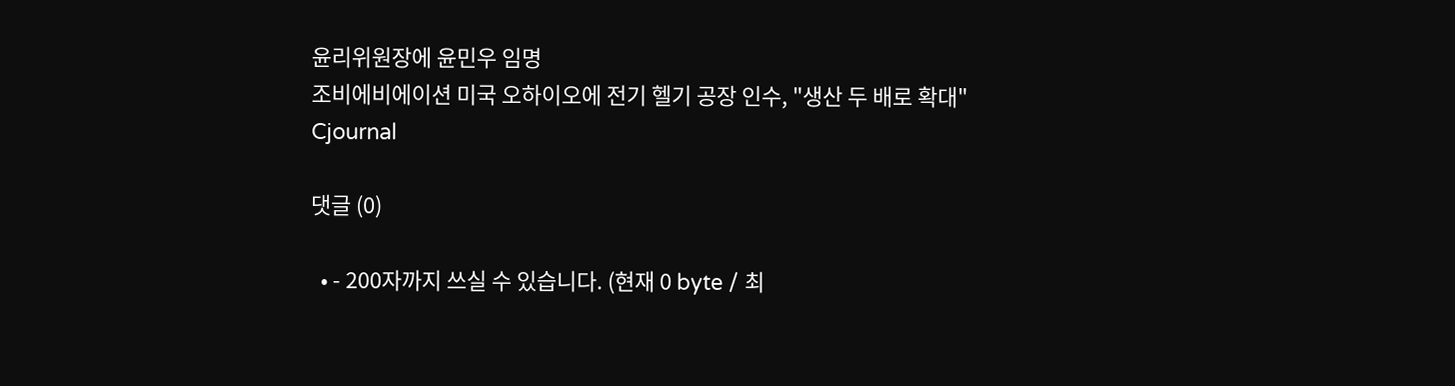윤리위원장에 윤민우 임명
조비에비에이션 미국 오하이오에 전기 헬기 공장 인수, "생산 두 배로 확대"
Cjournal

댓글 (0)

  • - 200자까지 쓰실 수 있습니다. (현재 0 byte / 최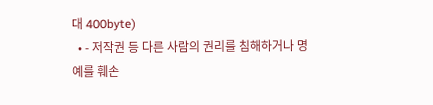대 400byte)
  • - 저작권 등 다른 사람의 권리를 침해하거나 명예를 훼손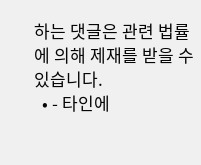하는 댓글은 관련 법률에 의해 제재를 받을 수 있습니다.
  • - 타인에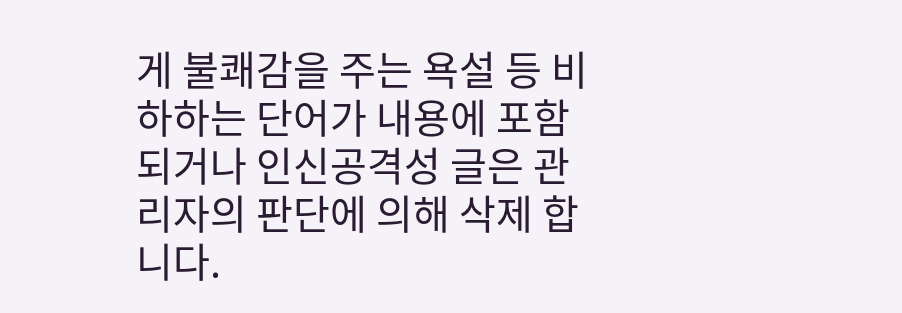게 불쾌감을 주는 욕설 등 비하하는 단어가 내용에 포함되거나 인신공격성 글은 관리자의 판단에 의해 삭제 합니다.